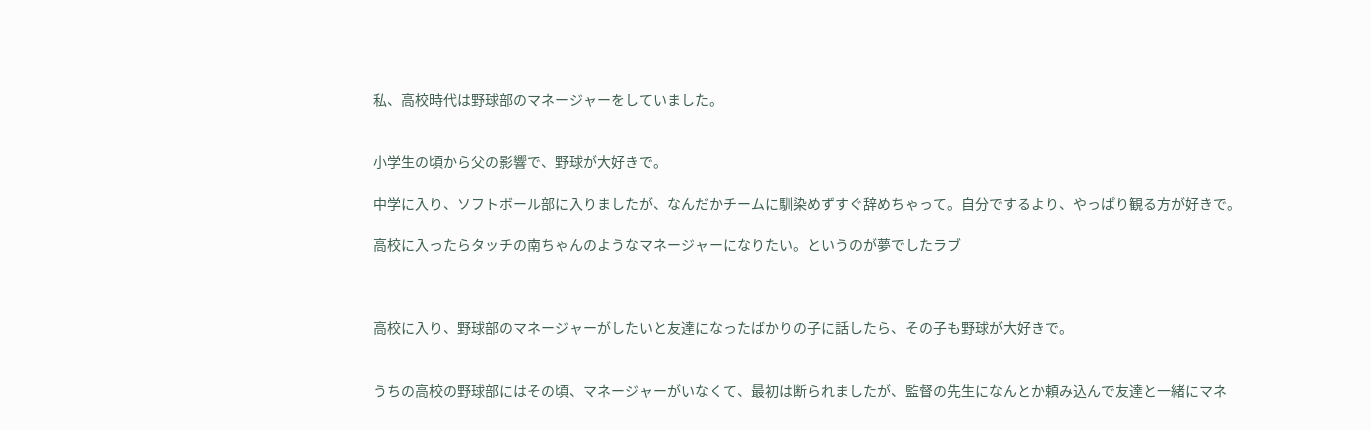私、高校時代は野球部のマネージャーをしていました。


小学生の頃から父の影響で、野球が大好きで。

中学に入り、ソフトボール部に入りましたが、なんだかチームに馴染めずすぐ辞めちゃって。自分でするより、やっぱり観る方が好きで。

高校に入ったらタッチの南ちゃんのようなマネージャーになりたい。というのが夢でしたラブ



高校に入り、野球部のマネージャーがしたいと友達になったばかりの子に話したら、その子も野球が大好きで。


うちの高校の野球部にはその頃、マネージャーがいなくて、最初は断られましたが、監督の先生になんとか頼み込んで友達と一緒にマネ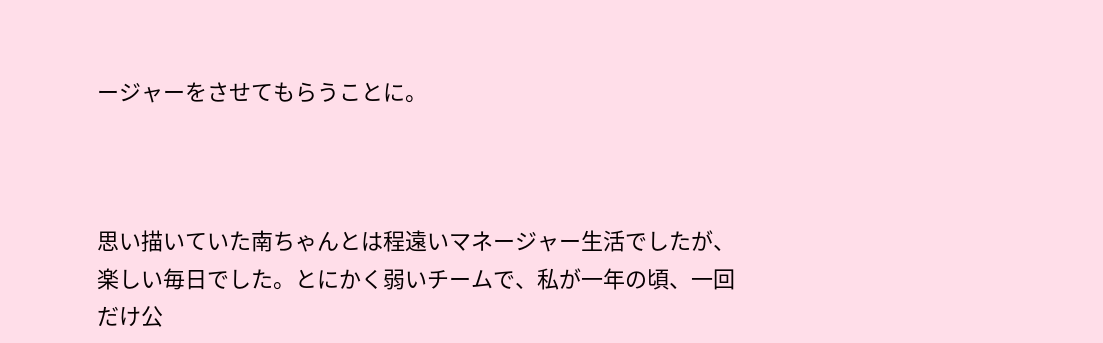ージャーをさせてもらうことに。



思い描いていた南ちゃんとは程遠いマネージャー生活でしたが、楽しい毎日でした。とにかく弱いチームで、私が一年の頃、一回だけ公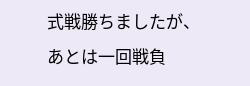式戦勝ちましたが、あとは一回戦負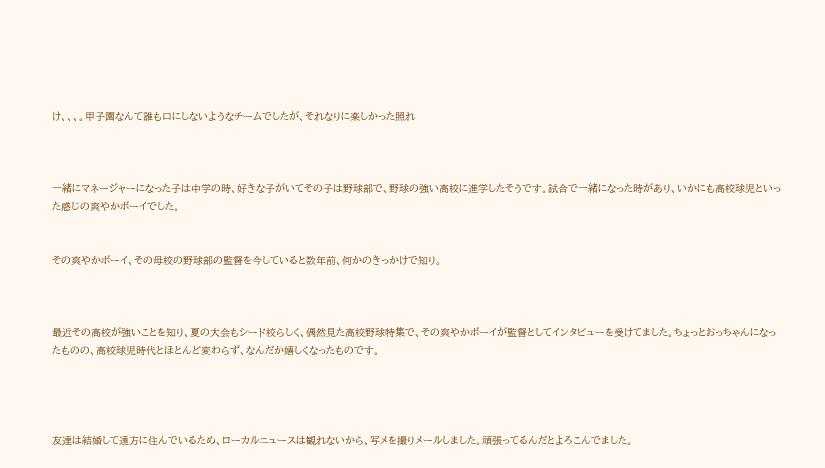け、、、。甲子園なんて誰も口にしないようなチームでしたが、それなりに楽しかった照れ



一緒にマネージャーになった子は中学の時、好きな子がいてその子は野球部で、野球の強い高校に進学したそうです。試合で一緒になった時があり、いかにも高校球児といった感じの爽やかボーイでした。


その爽やかボーイ、その母校の野球部の監督を今していると数年前、何かのきっかけで知り。



最近その高校が強いことを知り、夏の大会もシード校らしく、偶然見た高校野球特集で、その爽やかボーイが監督としてインタビューを受けてました。ちょっとおっちゃんになったものの、高校球児時代とほとんど変わらず、なんだか嬉しくなったものです。




友達は結婚して遠方に住んでいるため、ローカルニュースは観れないから、写メを撮りメールしました。頑張ってるんだとよろこんでました。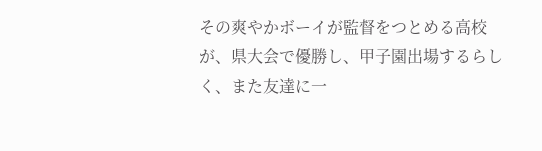その爽やかボーイが監督をつとめる高校が、県大会で優勝し、甲子園出場するらしく、また友達に一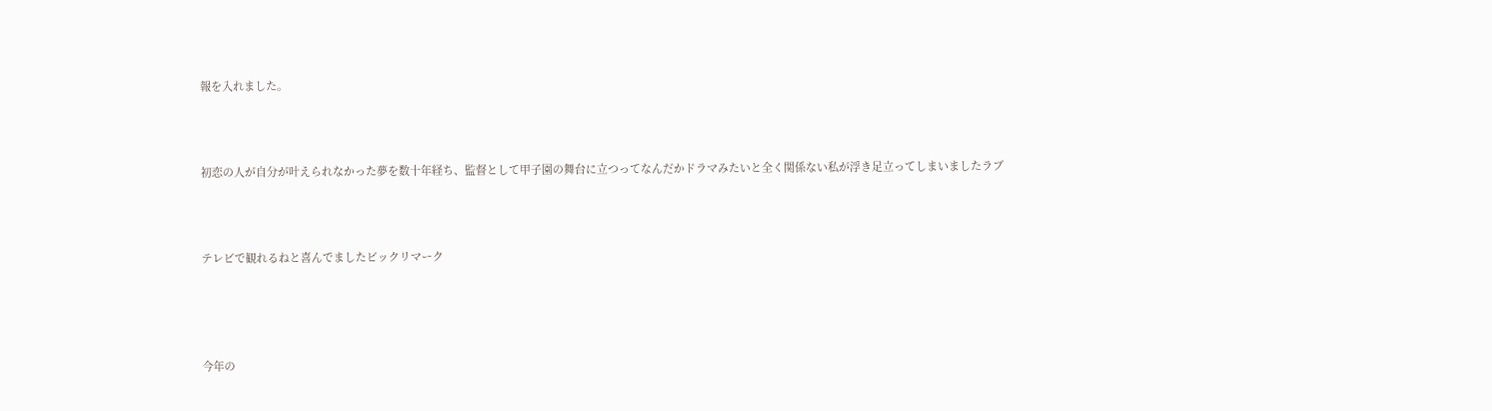報を入れました。



初恋の人が自分が叶えられなかった夢を数十年経ち、監督として甲子園の舞台に立つってなんだかドラマみたいと全く関係ない私が浮き足立ってしまいましたラブ



テレビで観れるねと喜んでましたビックリマーク




今年の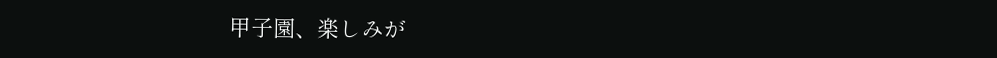甲子園、楽しみが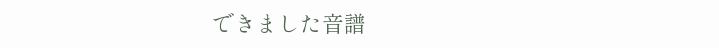できました音譜